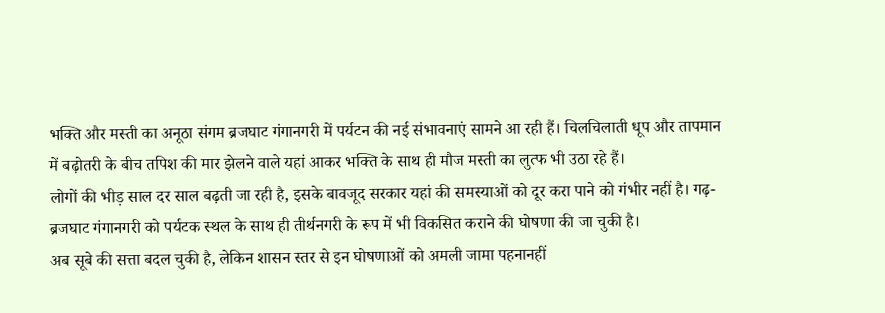भक्ति और मस्ती का अनूठा संगम ब्रजघाट गंगानगरी में पर्यटन की नई संभावनाएं सामने आ रही हैं। चिलचिलाती धूप और तापमान में बढ़ोतरी के बीच तपिश की मार झेलने वाले यहां आकर भक्ति के साथ ही मौज मस्ती का लुत्फ भी उठा रहे हैं।
लोगों की भीड़ साल दर साल बढ़ती जा रही है, इसके बावजूद सरकार यहां की समस्याओं को दूर करा पाने को गंभीर नहीं है। गढ़-ब्रजघाट गंगानगरी को पर्यटक स्थल के साथ ही तीर्थनगरी के रूप में भी विकसित कराने की घोषणा की जा चुकी है।
अब सूबे की सत्ता बदल चुकी है, लेकिन शासन स्तर से इन घोषणाओं को अमली जामा पहनानहीं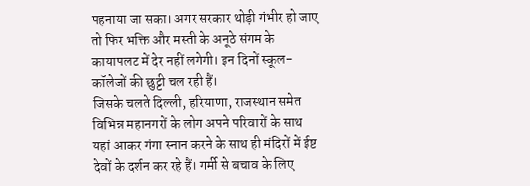पहनाया जा सका। अगर सरकार थोड़ी गंभीर हो जाए तो फिर भक्ति और मस्ती के अनूठे संगम के कायापलट में देर नहीं लगेगी। इन दिनों स्कूल-कॉलेजों की छुट्टी चल रही हैं।
जिसके चलते दिल्ली, हरियाणा, राजस्थान समेत विभिन्न महानगरों के लोग अपने परिवारों के साथ यहां आकर गंगा स्नान करने के साथ ही मंदिरों में ईष्ट देवों के दर्शन कर रहे हैं। गर्मी से बचाव के लिए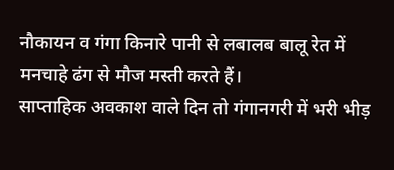नौकायन व गंगा किनारे पानी से लबालब बालू रेत में मनचाहे ढंग से मौज मस्ती करते हैं।
साप्ताहिक अवकाश वाले दिन तो गंगानगरी में भरी भीड़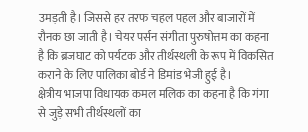उमड़ती है। जिससे हर तरफ चहल पहल और बाजारों में रौनक छा जाती है। चेयर पर्सन संगीता पुरुषोत्तम का कहना है कि ब्रजघाट को पर्यटक और तीर्थस्थली के रूप में विकसित कराने के लिए पालिका बोर्ड ने डिमांड भेजी हुई है।
क्षेत्रीय भाजपा विधायक कमल मलिक का कहना है कि गंगा से जुड़े सभी तीर्थस्थलों का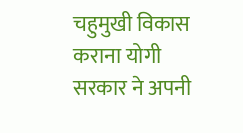चहुमुखी विकास कराना योगी सरकार ने अपनी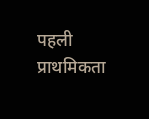पहली प्राथमिकता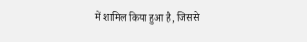में शामिल किया हुआ है, जिससे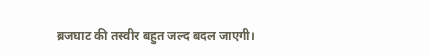ब्रजघाट की तस्वीर बहुत जल्द बदल जाएगी।